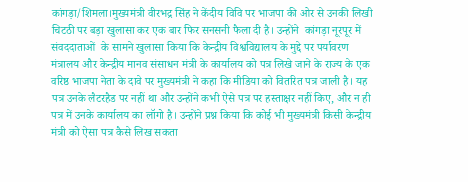कांगड़ा/शिमला।मुख्यमंत्री वीरभद्र सिंह ने केंदीय विवि पर भाजपा की ओर से उनकी लिखी चिटठी पर बड़ा खुलासा कर एक बार फिर सनसनी फैला दी है। उन्‍होंने  कांगड़ा नूरपूर में संवददाताओं  के सामने खुलासा किया कि केन्द्रीय विश्वविद्यालय के मुद्दे पर पर्यावरण मंत्रालय और केन्द्रीय मानव संसाधन मंत्री के कार्यालय को पत्र लिखे जाने के राज्य के एक वरिष्ठ भाजपा नेता के दावे पर मुख्यमंत्री ने कहा कि मीडिया को वितरित पत्र जाली है। यह पत्र उनके लैटरहैड पर नहीं था और उन्होंने कभी ऐसे पत्र पर हस्ताक्षर नहीं किए, और न ही पत्र में उनके कार्यालय का लॉगो है। उन्होंने प्रश्न किया कि कोई भी मुख्यमंत्री किसी केन्द्रीय मंत्री को ऐसा पत्र कैसे लिख सकता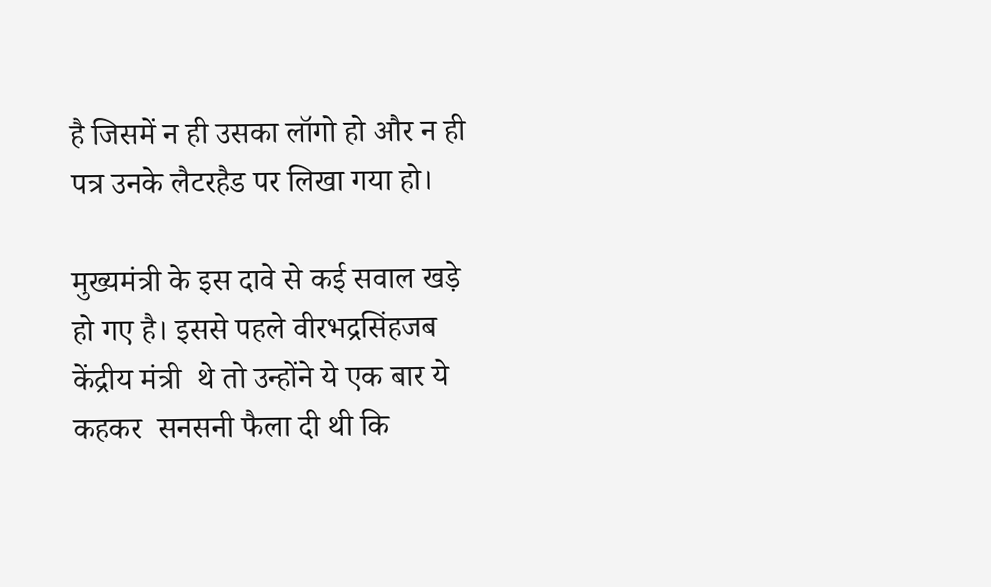है जिसमें न ही उसका लॉगो हो और न ही पत्र उनके लैटरहैड पर लिखा गया हो।

मुख्‍यमंत्री के इस दावे से कई सवाल खड़े हो गए है। इससे पहले वीरभद्रसिंहजब केंद्रीय मंत्री  थे तो उन्‍होंने ये एक बार ये कहकर  सनसनी फैला दी थी कि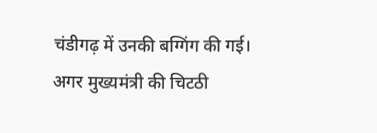चंडीगढ़ में उनकी बग्गिंग की गई। अगर मुख्‍यमंत्री की चिटठी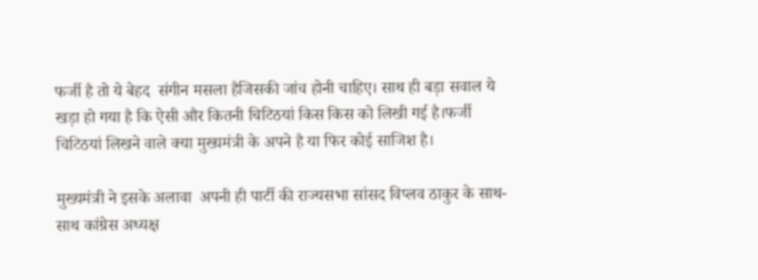फर्जी है तो ये बेहद  संगीन मसला हैजिसकी जांच होनी चाहिए। साथ ही बड़ा सवाल ये खड़ा हो गया है कि ऐसी और कितनी चिटिठयां किस किस को लिखी गई है।फर्जी चिटिठयां लिखने वाले क्‍या मुख्‍यमंत्री के अपने है या फिर कोई साजिश है।

मुख्‍यमंत्री ने इसके अलावा  अपनी ही पार्टी की राज्‍यसभा सांसद विप्‍लव ठाकुर के साथ-साथ कांग्रेस अध्‍यक्ष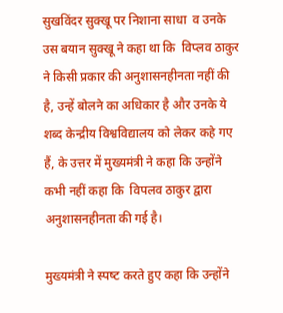सुखविंदर सुक्‍खू पर निशाना साधा  व उनके उस बयान सुक्‍खू ने कहा था कि  विप्लव ठाकुर ने किसी प्रकार की अनुशासनहीनता नहीं की है, उन्हें बोलने का अधिकार है और उनके ये शब्द केन्द्रीय विश्वविद्यालय को लेकर कहे गए हैं, के उत्तर में मुख्यमंत्री ने कहा कि उन्होंने कभी नहीं कहा कि  विपलव ठाकुर द्वारा अनुशासनहीनता की गई है।

मुख्यमंत्री ने स्‍पष्‍ट करते हुए कहा कि उन्होंने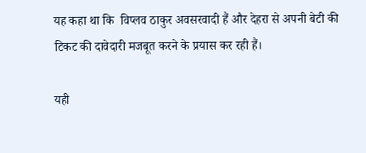यह कहा था कि  विप्लव ठाकुर अवसरवादी हैं और देहरा से अपनी बेटी की टिकट की दावेदारी मजबूत करने के प्रयास कर रही हैं।

यही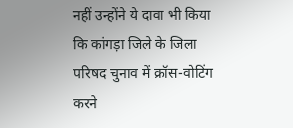नहीं उन्‍होंने ये दावा भी किया कि कांगड़ा जिले के जिला परिषद चुनाव में क्रॉस-वोटिंग करने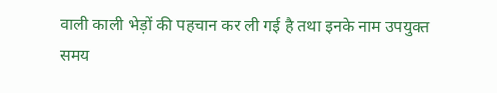वाली काली भेड़ों की पहचान कर ली गई है तथा इनके नाम उपयुक्त समय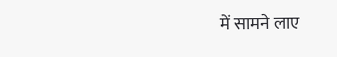में सामने लाए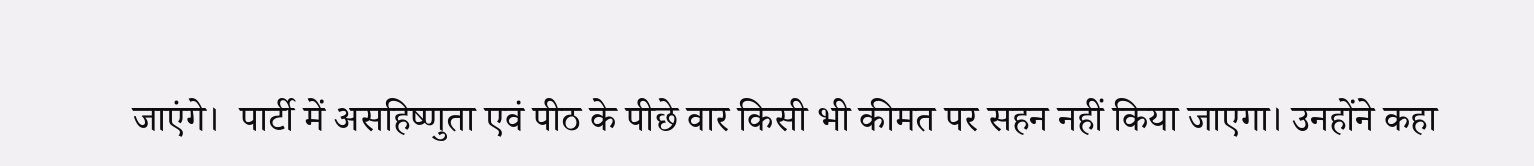जाएंगे।  पार्टी में असहिष्णुता एवं पीठ के पीछे वार किसी भी कीमत पर सहन नहीं किया जाएगा। उनहोंने कहा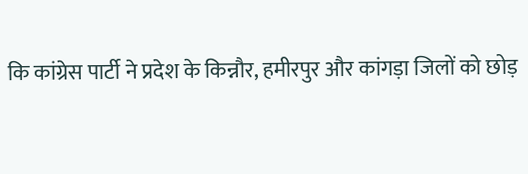कि कांग्रेस पार्टी ने प्रदेश के किन्नौर, हमीरपुर और कांगड़ा जिलों को छोड़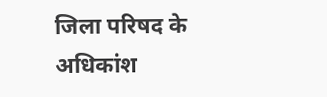जिला परिषद के अधिकांश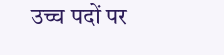उच्च पदों पर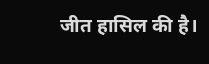जीत हासिल की है।